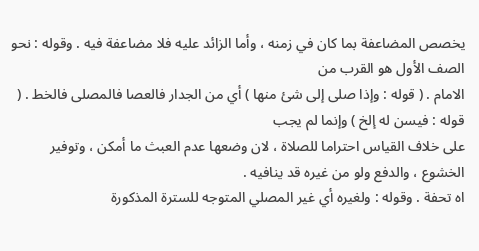يخصص المضاعفة بما كان في زمنه ، وأما الزائد عليه فلا مضاعفة فيه . وقوله : نحو الصف الأول هو القرب من
الامام . ( قوله : وإذا صلى إلى شئ منها ) أي من الجدار فالعصا فالمصلى فالخط . ( قوله : فيسن له إلخ ) وإنما لم يجب
على خلاف القياس احتراما للصلاة ، لان وضعها عدم العبث ما أمكن ، وتوفير الخشوع ، والدفع ولو من غيره قد ينافيه .
اه تحفة . وقوله : ولغيره أي غير المصلي المتوجه للسترة المذكورة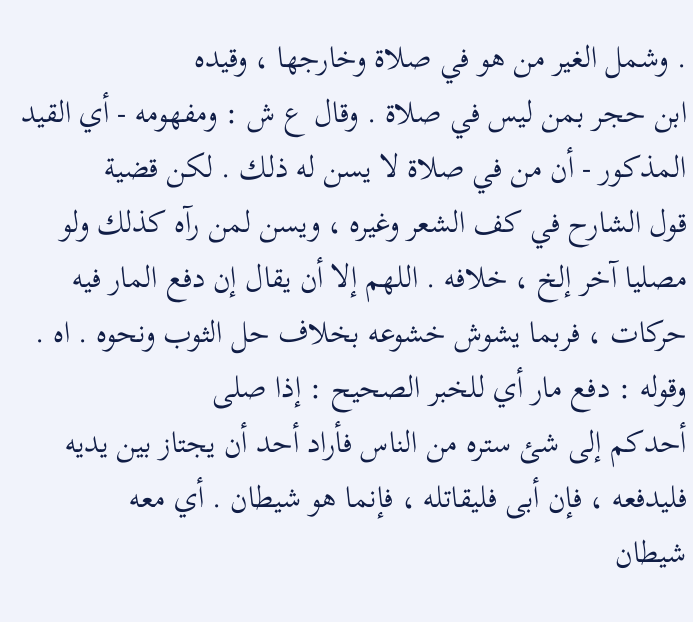. وشمل الغير من هو في صلاة وخارجها ، وقيده
ابن حجر بمن ليس في صلاة . وقال ع ش : ومفهومه - أي القيد المذكور - أن من في صلاة لا يسن له ذلك . لكن قضية
قول الشارح في كف الشعر وغيره ، ويسن لمن رآه كذلك ولو مصليا آخر إلخ ، خلافه . اللهم إلا أن يقال إن دفع المار فيه
حركات ، فربما يشوش خشوعه بخلاف حل الثوب ونحوه . اه . وقوله : دفع مار أي للخبر الصحيح : إذا صلى
أحدكم إلى شئ ستره من الناس فأراد أحد أن يجتاز بين يديه فليدفعه ، فإن أبى فليقاتله ، فإنما هو شيطان . أي معه
شيطان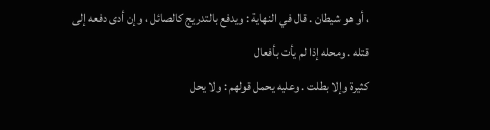، أو هو شيطان . قال في النهاية : ويدفع بالتدريج كالصائل ، وإن أدى دفعه إلى قتله . ومحله إذا لم يأت بأفعال
كثيرة وإلا بطلت . وعليه يحمل قولهم : ولا يحل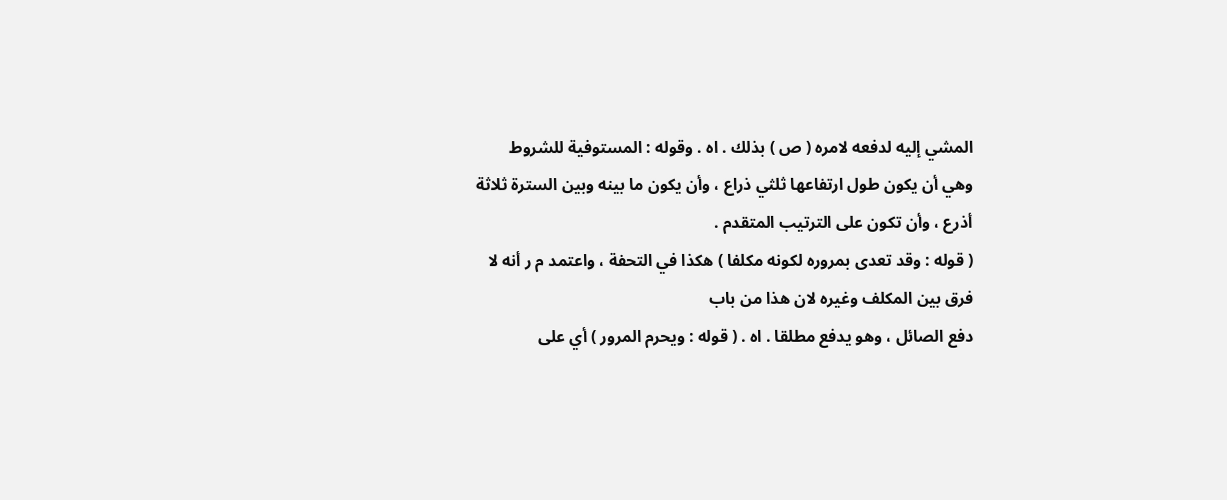المشي إليه لدفعه لامره ( ص ) بذلك . اه . وقوله : المستوفية للشروط
وهي أن يكون طول ارتفاعها ثلثي ذراع ، وأن يكون ما بينه وبين السترة ثلاثة أذرع ، وأن تكون على الترتيب المتقدم .
( قوله : وقد تعدى بمروره لكونه مكلفا ) هكذا في التحفة ، واعتمد م ر أنه لا فرق بين المكلف وغيره لان هذا من باب
دفع الصائل ، وهو يدفع مطلقا . اه . ( قوله : ويحرم المرور ) أي على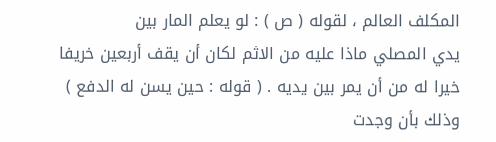المكلف العالم ، لقوله ( ص ) : لو يعلم المار بين
يدي المصلي ماذا عليه من الاثم لكان أن يقف أربعين خريفا خيرا له من أن يمر بين يديه . ( قوله : حين يسن له الدفع )
وذلك بأن وجدت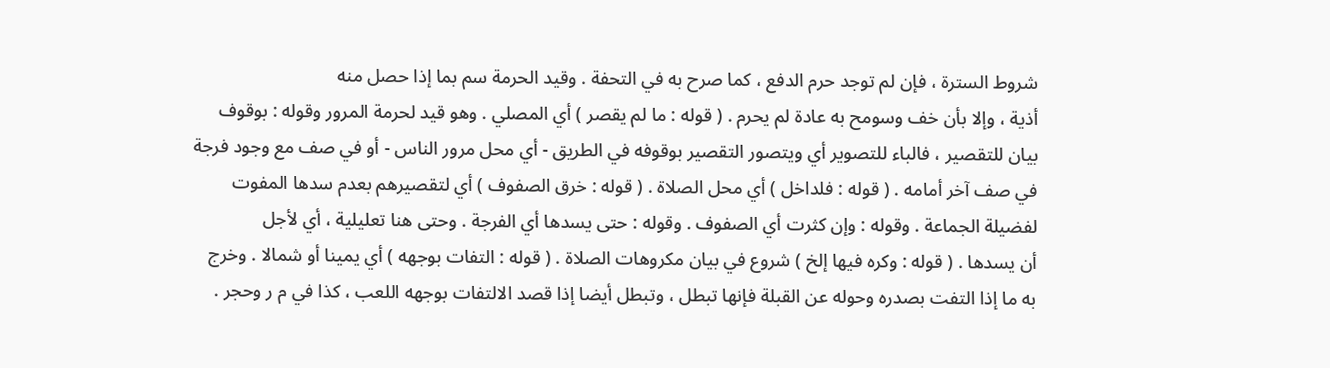شروط السترة ، فإن لم توجد حرم الدفع ، كما صرح به في التحفة . وقيد الحرمة سم بما إذا حصل منه
أذية ، وإلا بأن خف وسومح به عادة لم يحرم . ( قوله : ما لم يقصر ) أي المصلي . وهو قيد لحرمة المرور وقوله : بوقوف
بيان للتقصير ، فالباء للتصوير أي ويتصور التقصير بوقوفه في الطريق - أي محل مرور الناس - أو في صف مع وجود فرجة
في صف آخر أمامه . ( قوله : فلداخل ) أي محل الصلاة . ( قوله : خرق الصفوف ) أي لتقصيرهم بعدم سدها المفوت
لفضيلة الجماعة . وقوله : وإن كثرت أي الصفوف . وقوله : حتى يسدها أي الفرجة . وحتى هنا تعليلية ، أي لأجل
أن يسدها . ( قوله : وكره فيها إلخ ) شروع في بيان مكروهات الصلاة . ( قوله : التفات بوجهه ) أي يمينا أو شمالا . وخرج
به ما إذا التفت بصدره وحوله عن القبلة فإنها تبطل ، وتبطل أيضا إذا قصد الالتفات بوجهه اللعب ، كذا في م ر وحجر .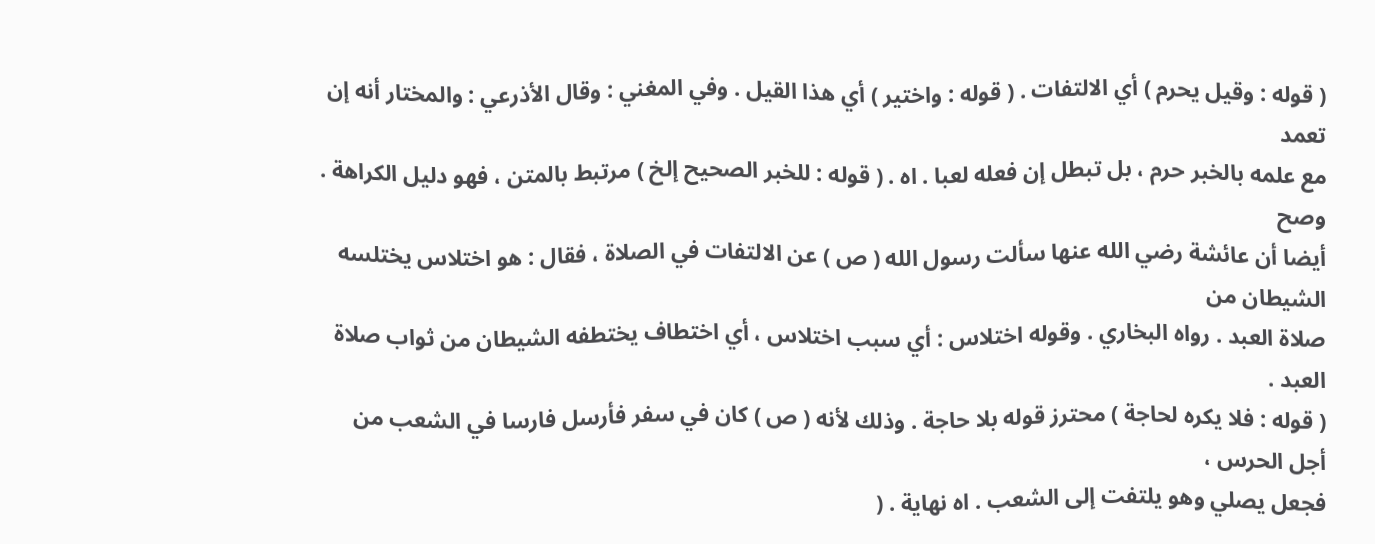( قوله : وقيل يحرم ) أي الالتفات . ( قوله : واختير ) أي هذا القيل . وفي المغني : وقال الأذرعي : والمختار أنه إن تعمد
مع علمه بالخبر حرم ، بل تبطل إن فعله لعبا . اه . ( قوله : للخبر الصحيح إلخ ) مرتبط بالمتن ، فهو دليل الكراهة . وصح
أيضا أن عائشة رضي الله عنها سألت رسول الله ( ص ) عن الالتفات في الصلاة ، فقال : هو اختلاس يختلسه الشيطان من
صلاة العبد . رواه البخاري . وقوله اختلاس : أي سبب اختلاس ، أي اختطاف يختطفه الشيطان من ثواب صلاة العبد .
( قوله : فلا يكره لحاجة ) محترز قوله بلا حاجة . وذلك لأنه ( ص ) كان في سفر فأرسل فارسا في الشعب من أجل الحرس ،
فجعل يصلي وهو يلتفت إلى الشعب . اه نهاية . (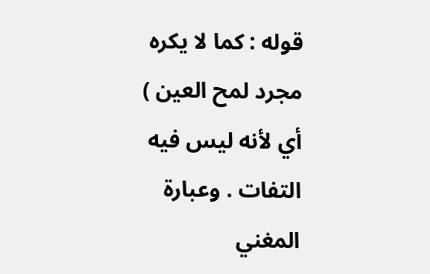قوله : كما لا يكره مجرد لمح العين ) أي لأنه ليس فيه التفات . وعبارة
المغني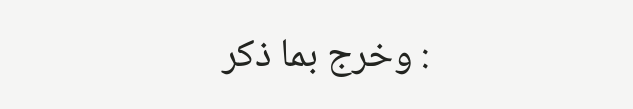: وخرج بما ذكر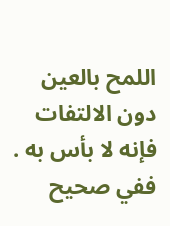اللمح بالعين دون الالتفات فإنه لا بأس به . ففي صحيح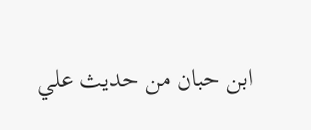ابن حبان من حديث علي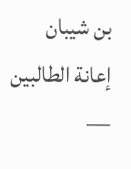بن شيبان
إعانة الطالبين —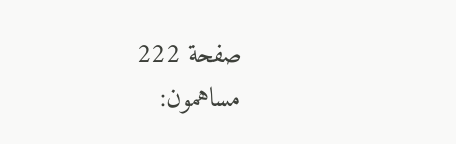صفحة 222
مساهمون: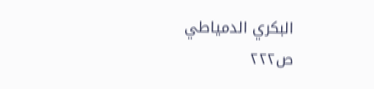البكري الدمياطي
ص٢٢٢